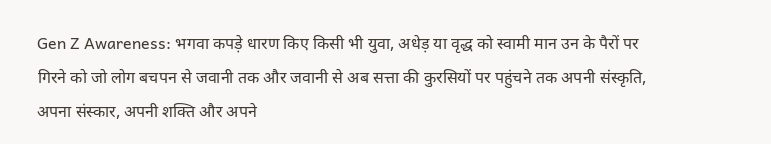Gen Z Awareness: भगवा कपड़े धारण किए किसी भी युवा, अधेड़ या वृद्ध को स्वामी मान उन के पैरों पर गिरने को जो लोग बचपन से जवानी तक और जवानी से अब सत्ता की कुरसियों पर पहुंचने तक अपनी संस्कृति, अपना संस्कार, अपनी शक्ति और अपने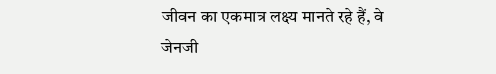जीवन का एकमात्र लक्ष्य मानते रहे हैं, वे जेनजी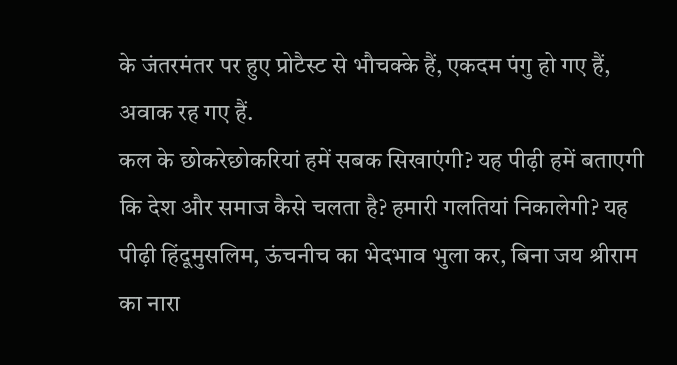के जंतरमंतर पर हुए प्रोटैस्ट से भौचक्के हैं, एकदम पंगु हो गए हैं, अवाक रह गए हैं.
कल के छोकरेछोकरियां हमें सबक सिखाएंगी? यह पीढ़ी हमें बताएगी कि देश और समाज कैसे चलता है? हमारी गलतियां निकालेगी? यह पीढ़ी हिंदूमुसलिम, ऊंचनीच का भेदभाव भुला कर, बिना जय श्रीराम का नारा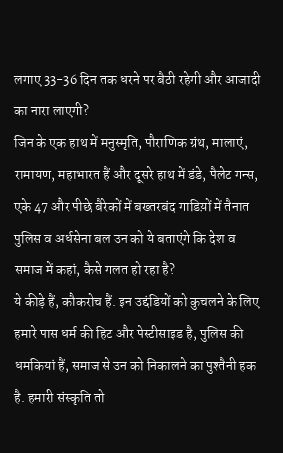लगाए 33-36 दिन तक धरने पर बैठी रहेगी और आजादी का नारा लाएगी?
जिन के एक हाथ में मनुस्मृति, पौराणिक ग्रंथ, मालाएं, रामायण, महाभारत हैं और दूसरे हाथ में डंडे, पैलेट गन्स, एके 47 और पीछे बैरेकों में बख्तरबंद गाडिय़ों में तैनात पुलिस व अर्धसेना बल उन को ये बताएंगे कि देश व समाज में कहां, कैसे गलत हो रहा है?
ये कीड़े हैं, कौकरोच हैं. इन उद्दंडियों को कुचलने के लिए हमारे पास धर्म की हिट और पेस्टीसाइड है, पुलिस की धमकियां हैं, समाज से उन को निकालने का पुश्तैनी हक है. हमारी संस्कृति तो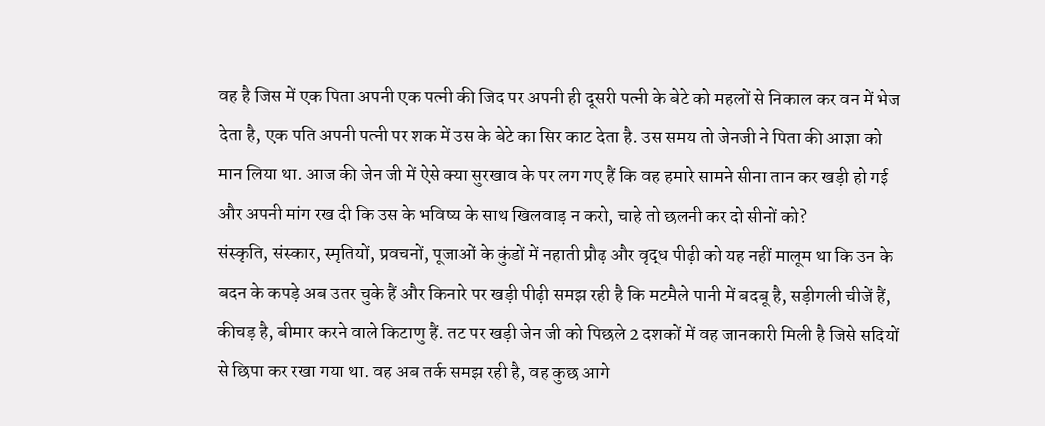वह है जिस में एक पिता अपनी एक पत्नी की जिद पर अपनी ही दूसरी पत्नी के बेटे को महलों से निकाल कर वन में भेज देता है, एक पति अपनी पत्नी पर शक में उस के बेटे का सिर काट देता है. उस समय तो जेनजी ने पिता की आज्ञा को मान लिया था. आज की जेन जी में ऐसे क्या सुरखाव के पर लग गए हैं कि वह हमारे सामने सीना तान कर खड़ी हो गई और अपनी मांग रख दी कि उस के भविष्य के साथ खिलवाड़ न करो, चाहे तो छलनी कर दो सीनों को?
संस्कृति, संस्कार, स्मृतियों, प्रवचनों, पूजाओं के कुंडों में नहाती प्रौढ़ और वृद्ध पीढ़ी को यह नहीं मालूम था कि उन के बदन के कपड़े अब उतर चुके हैं और किनारे पर खड़ी पीढ़ी समझ रही है कि मटमैले पानी में बदबू है, सड़ीगली चीजें हैं, कीचड़ है, बीमार करने वाले किटाणु हैं. तट पर खड़ी जेन जी को पिछले 2 दशकों में वह जानकारी मिली है जिसे सदियों से छिपा कर रखा गया था. वह अब तर्क समझ रही है, वह कुछ आगे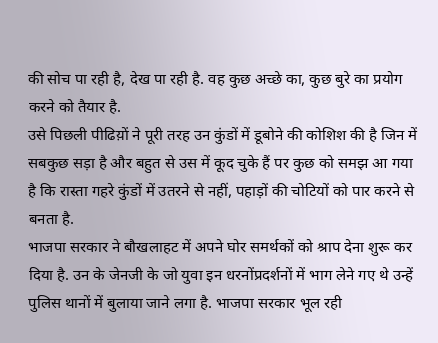की सोच पा रही है, देख पा रही है. वह कुछ अच्छे का, कुछ बुरे का प्रयोग करने को तैयार है.
उसे पिछली पीढिय़ों ने पूरी तरह उन कुंडों में डूबोने की कोशिश की है जिन में सबकुछ सड़ा है और बहुत से उस में कूद चुके हैं पर कुछ को समझ आ गया है कि रास्ता गहरे कुंडों में उतरने से नहीं, पहाड़ों की चोटियों को पार करने से बनता है.
भाजपा सरकार ने बौखलाहट में अपने घोर समर्थकों को श्राप देना शुरू कर दिया है. उन के जेनजी के जो युवा इन धरनोंप्रदर्शनों में भाग लेने गए थे उन्हें पुलिस थानों में बुलाया जाने लगा है. भाजपा सरकार भूल रही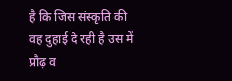है कि जिस संस्कृति की वह दुहाई दे रही है उस में प्रौढ़ व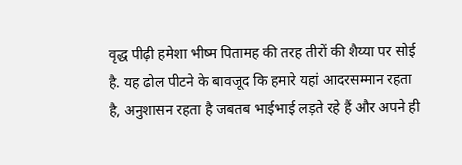वृद्ध पीढ़ी हमेशा भीष्म पितामह की तरह तीरों की शैय्या पर सोई है. यह ढोल पीटने के बावजूद कि हमारे यहां आदरसम्मान रहता है, अनुशासन रहता है जबतब भाईभाई लड़ते रहे हैं और अपने ही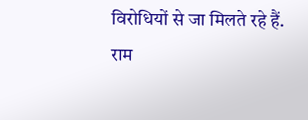विरोधियों से जा मिलते रहे हैं.
राम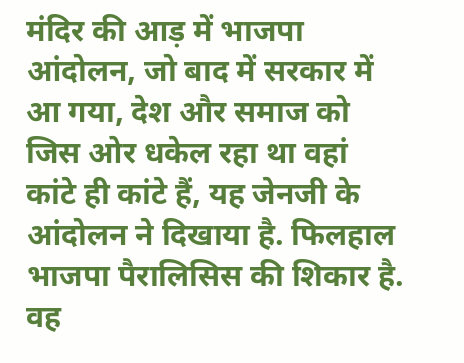मंदिर की आड़ में भाजपा आंदोलन, जो बाद में सरकार में आ गया, देश और समाज को जिस ओर धकेल रहा था वहां कांटे ही कांटे हैं, यह जेनजी के आंदोलन ने दिखाया है. फिलहाल भाजपा पैरालिसिस की शिकार है. वह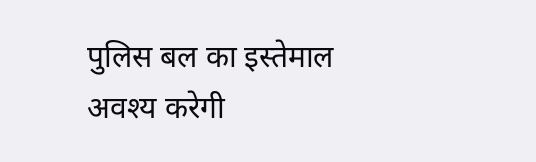पुलिस बल का इस्तेमाल अवश्य करेगी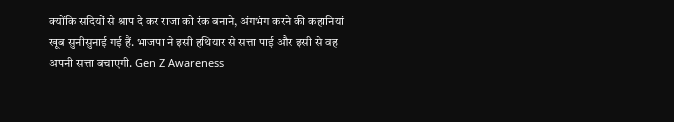क्योंकि सदियों से श्राप दे कर राजा को रंक बनाने, अंगभंग करने की कहानियां खूब सुनीसुनाई गई हैं. भाजपा ने इसी हथियार से सत्ता पाई और इसी से वह अपनी सत्ता बचाएगी. Gen Z Awareness